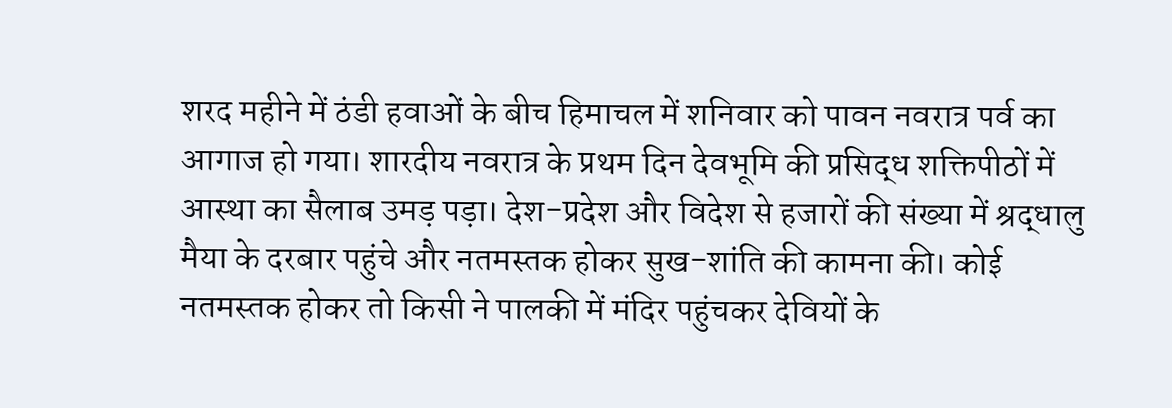शरद महीने में ठंडी हवाओं के बीच हिमाचल में शनिवार को पावन नवरात्र पर्व का आगाज हो गया। शारदीय नवरात्र के प्रथम दिन देवभूमि की प्रसिद्ध शक्तिपीठों में आस्था का सैलाब उमड़ पड़ा। देश-प्रदेश और विदेश से हजारों की संख्या में श्रद्धालु मैया के दरबार पहुंचे और नतमस्तक होकर सुख-शांति की कामना की। कोई नतमस्तक होकर तो किसी ने पालकी में मंदिर पहुंचकर देवियों के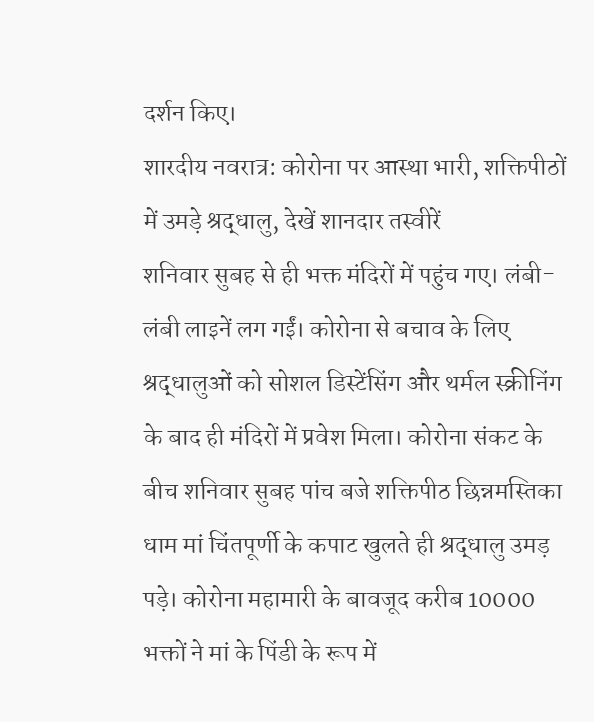दर्शन किए।
शारदीय नवरात्र: कोरोना पर आस्था भारी, शक्तिपीठों में उमड़े श्रद्धालु, देखें शानदार तस्वीरें
शनिवार सुबह से ही भक्त मंदिरों में पहुंच गए। लंबी-लंबी लाइनें लग गईं। कोरोना से बचाव के लिए श्रद्धालुओं को सोशल डिस्टेंसिंग और थर्मल स्क्रीनिंग के बाद ही मंदिरों में प्रवेश मिला। कोरोना संकट के बीच शनिवार सुबह पांच बजे शक्तिपीठ छिन्नमस्तिका धाम मां चिंतपूर्णी के कपाट खुलते ही श्रद्धालु उमड़ पड़े। कोरोना महामारी के बावजूद करीब 10000 भक्तों ने मां के पिंडी के रूप में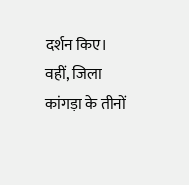दर्शन किए।
वहीं, जिला कांगड़ा के तीनों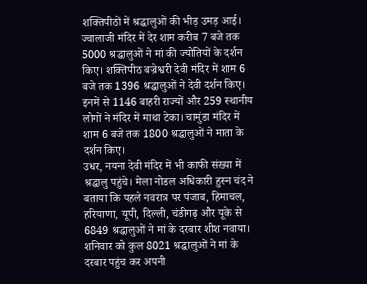शक्तिपीठों में श्रद्धालुओं की भीड़ उमड़ आई। ज्वालाजी मंदिर में देर शाम करीब 7 बजे तक 5000 श्रद्धालुओं ने मां की ज्योतियों के दर्शन किए। शक्तिपीठ बज्रेश्वरी देवी मंदिर में शाम 6 बजे तक 1396 श्रद्धालुओं ने देवी दर्शन किए। इनमें से 1146 बाहरी राज्यों और 259 स्थानीय लोगों ने मंदिर में माथा टेका। चामुंडा मंदिर में शाम 6 बजे तक 1800 श्रद्धालुओं ने माता के दर्शन किए।
उधर, नयना देवी मंदिर में भी काफी संख्या में श्रद्धालु पहुंचे। मेला नोडल अधिकारी हुस्न चंद ने बताया कि पहले नवरात्र पर पंजाब, हिमाचल, हरियाणा, यूपी, दिल्ली, चंडीगढ़ और यूके से 6849 श्रद्धालुओं ने मां के दरबार शीश नवाया। शनिवार को कुल 8021 श्रद्धालुओं ने मां के दरबार पहुंच कर अपनी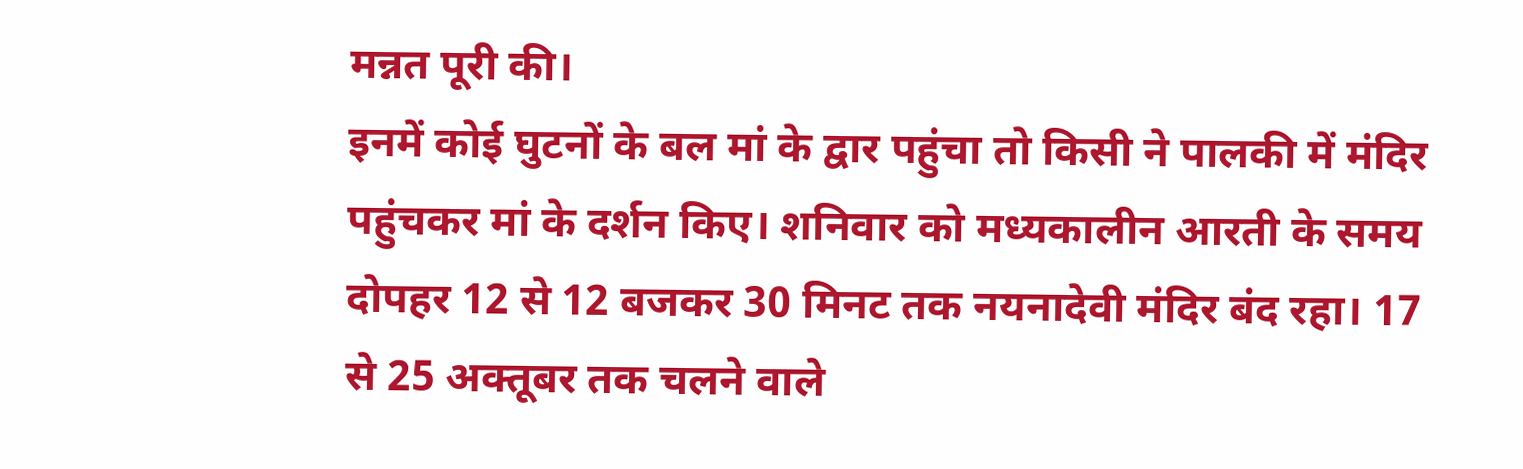मन्नत पूरी की।
इनमें कोई घुटनों के बल मां के द्वार पहुंचा तो किसी ने पालकी में मंदिर पहुंचकर मां के दर्शन किए। शनिवार को मध्यकालीन आरती के समय दोपहर 12 से 12 बजकर 30 मिनट तक नयनादेवी मंदिर बंद रहा। 17 से 25 अक्तूबर तक चलने वाले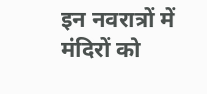इन नवरात्रों में मंदिरों को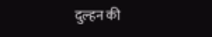दुल्हन की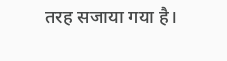तरह सजाया गया है।